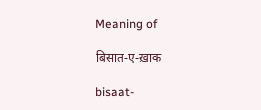Meaning of

बिसात-ए-ख़ाक

bisaat-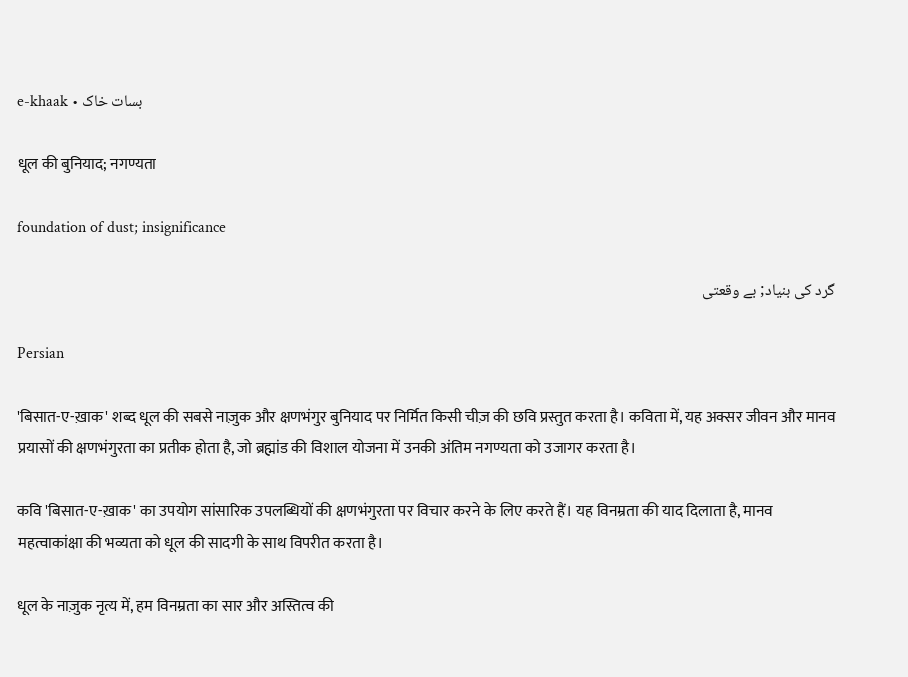e-khaak • بسات خاک

धूल की बुनियाद; नगण्यता

foundation of dust; insignificance

گرد کی بنیاد; بے وقعتی

Persian

'बिसात-ए-ख़ाक' शब्द धूल की सबसे नाज़ुक और क्षणभंगुर बुनियाद पर निर्मित किसी चीज़ की छवि प्रस्तुत करता है। कविता में, यह अक्सर जीवन और मानव प्रयासों की क्षणभंगुरता का प्रतीक होता है, जो ब्रह्मांड की विशाल योजना में उनकी अंतिम नगण्यता को उजागर करता है।

कवि 'बिसात-ए-ख़ाक' का उपयोग सांसारिक उपलब्धियों की क्षणभंगुरता पर विचार करने के लिए करते हैं। यह विनम्रता की याद दिलाता है, मानव महत्वाकांक्षा की भव्यता को धूल की सादगी के साथ विपरीत करता है।

धूल के नाज़ुक नृत्य में, हम विनम्रता का सार और अस्तित्व की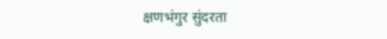क्षणभंगुर सुंदरता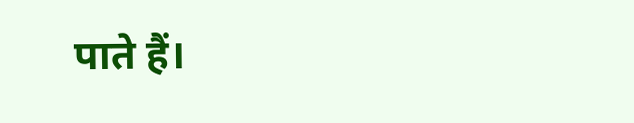पाते हैं।